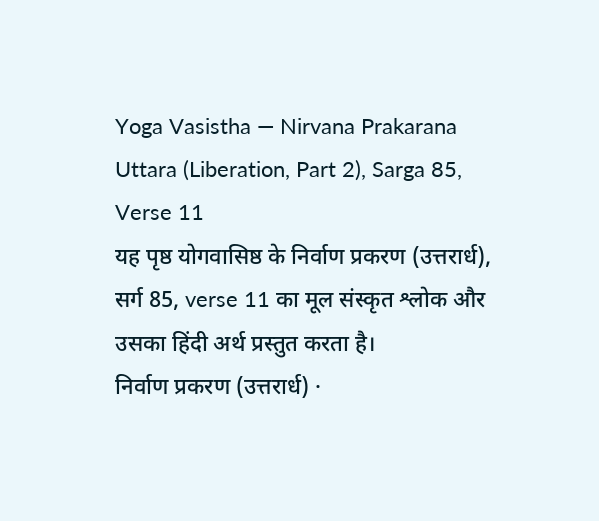Yoga Vasistha — Nirvana Prakarana Uttara (Liberation, Part 2), Sarga 85, Verse 11
यह पृष्ठ योगवासिष्ठ के निर्वाण प्रकरण (उत्तरार्ध), सर्ग 85, verse 11 का मूल संस्कृत श्लोक और उसका हिंदी अर्थ प्रस्तुत करता है।
निर्वाण प्रकरण (उत्तरार्ध) ·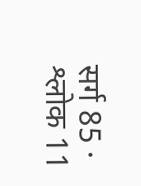सर्ग 85 · श्लोक 11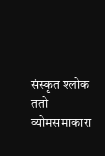संस्कृत श्लोक
ततो व्योमसमाकारा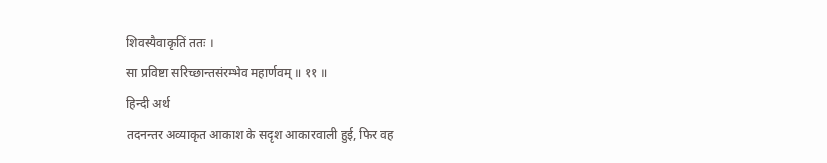शिवस्यैवाकृतिं ततः ।
सा प्रविष्टा सरिच्छान्तसंरम्भेव महार्णवम् ॥ ११ ॥
हिन्दी अर्थ
तदनन्तर अव्याकृत आकाश के सदृश आकारवाली हुई, फिर वह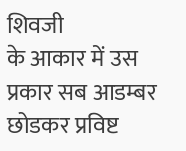शिवजी
के आकार में उस प्रकार सब आडम्बर छोडकर प्रविष्ट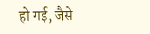हो गई, जैसे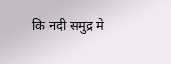कि नदी समुद्र मे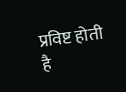प्रविष्ट होती
है